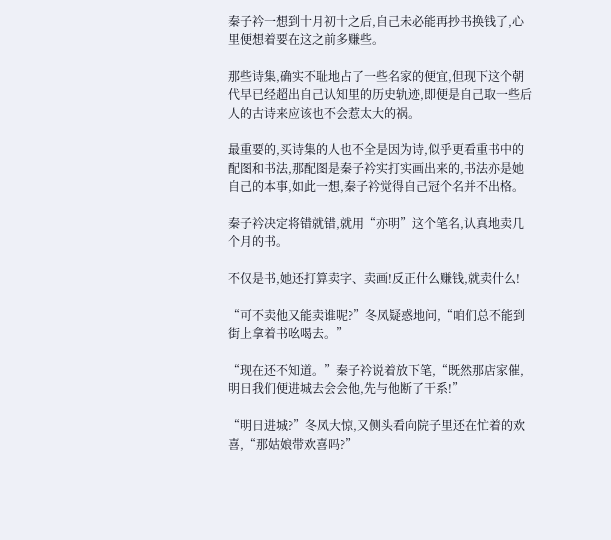秦子衿一想到十月初十之后,自己未必能再抄书换钱了,心里便想着要在这之前多赚些。

那些诗集,确实不耻地占了一些名家的便宜,但现下这个朝代早已经超出自己认知里的历史轨迹,即便是自己取一些后人的古诗来应该也不会惹太大的祸。

最重要的,买诗集的人也不全是因为诗,似乎更看重书中的配图和书法,那配图是秦子衿实打实画出来的,书法亦是她自己的本事,如此一想,秦子衿觉得自己冠个名并不出格。

秦子衿决定将错就错,就用“亦明”这个笔名,认真地卖几个月的书。

不仅是书,她还打算卖字、卖画!反正什么赚钱,就卖什么!

“可不卖他又能卖谁呢?”冬凤疑惑地问,“咱们总不能到街上拿着书吆喝去。”

“现在还不知道。”秦子衿说着放下笔,“既然那店家催,明日我们便进城去会会他,先与他断了干系!”

“明日进城?”冬凤大惊,又侧头看向院子里还在忙着的欢喜,“那姑娘带欢喜吗?”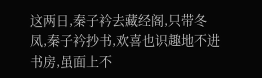这两日,秦子衿去藏经阁,只带冬凤,秦子衿抄书,欢喜也识趣地不进书房,虽面上不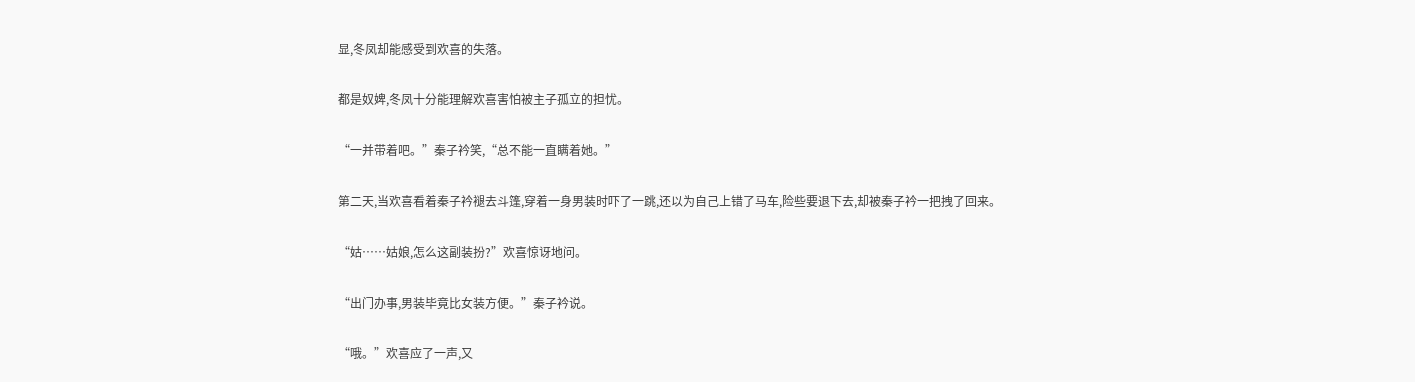显,冬凤却能感受到欢喜的失落。

都是奴婢,冬凤十分能理解欢喜害怕被主子孤立的担忧。

“一并带着吧。”秦子衿笑,“总不能一直瞒着她。”

第二天,当欢喜看着秦子衿褪去斗篷,穿着一身男装时吓了一跳,还以为自己上错了马车,险些要退下去,却被秦子衿一把拽了回来。

“姑……姑娘,怎么这副装扮?”欢喜惊讶地问。

“出门办事,男装毕竟比女装方便。”秦子衿说。

“哦。”欢喜应了一声,又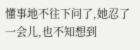懂事地不往下问了,她忍了一会儿,也不知想到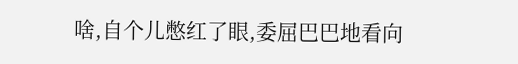啥,自个儿憋红了眼,委屈巴巴地看向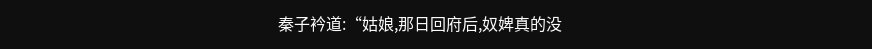秦子衿道:“姑娘,那日回府后,奴婢真的没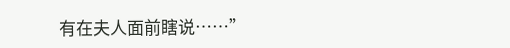有在夫人面前瞎说……”